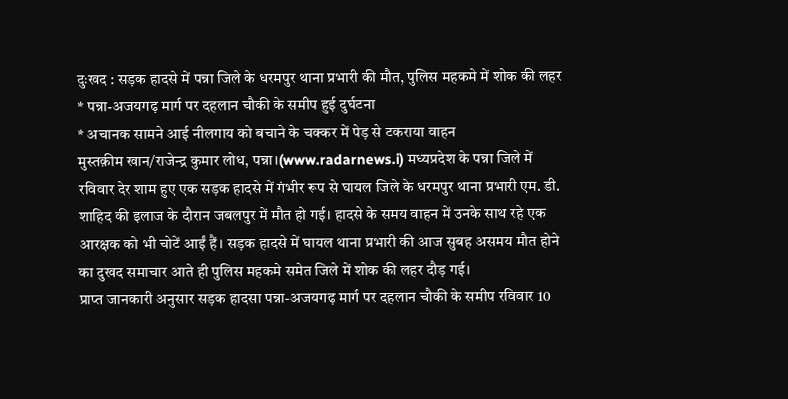दुःखद : सड़क हादसे में पन्ना जिले के धरमपुर थाना प्रभारी की मौत, पुलिस महकमे में शोक की लहर
* पन्ना-अजयगढ़ मार्ग पर दहलान चौकी के समीप हुई दुर्घटना
* अचानक सामने आई नीलगाय को बचाने के चक्कर में पेड़ से टकराया वाहन
मुस्तक़ीम खान/राजेन्द्र कुमार लोध, पन्ना।(www.radarnews.i) मध्यप्रदेश के पन्ना जिले में रविवार देर शाम हुए एक सड़क हादसे में गंभीर रूप से घायल जिले के धरमपुर थाना प्रभारी एम. डी. शाहिद की इलाज के दौरान जबलपुर में मौत हो गई। हादसे के समय वाहन में उनके साथ रहे एक आरक्षक को भी चोटें आईं हैं। सड़क हादसे में घायल थाना प्रभारी की आज सुबह असमय मौत होने का दुखद समाचार आते ही पुलिस महकमे समेत जिले में शोक की लहर दौड़ गई।
प्राप्त जानकारी अनुसार सड़क हादसा पन्ना-अजयगढ़ मार्ग पर दहलान चौकी के समीप रविवार 10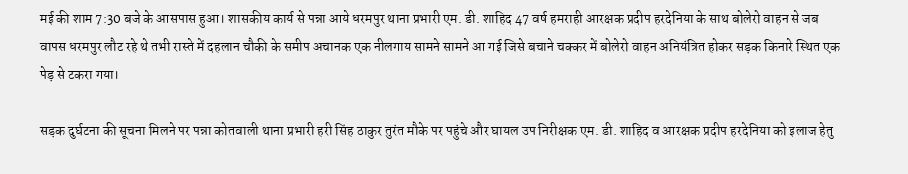मई की शाम 7:30 बजे के आसपास हुआ। शासकीय कार्य से पन्ना आये धरमपुर थाना प्रभारी एम. डी. शाहिद 47 वर्ष हमराही आरक्षक प्रदीप हरदेनिया के साथ बोलेरो वाहन से जब वापस धरमपुर लौट रहे थे तभी रास्ते में दहलान चौकी के समीप अचानक एक नीलगाय सामने सामने आ गई जिसे बचाने चक्कर में बोलेरो वाहन अनियंत्रित होकर सड़क किनारे स्थित एक पेड़ से टकरा गया।

सड़क दुर्घटना की सूचना मिलने पर पन्ना कोतवाली थाना प्रभारी हरी सिंह ठाकुर तुरंत मौके पर पहुंचे और घायल उप निरीक्षक एम. डी. शाहिद व आरक्षक प्रदीप हरदेनिया को इलाज हेतु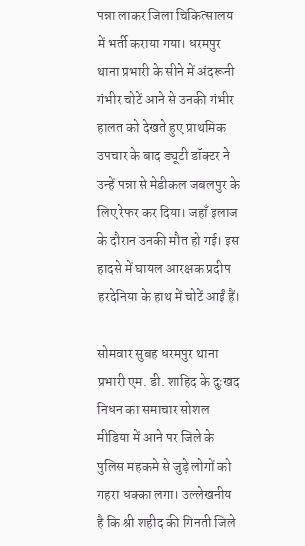पन्ना लाकर जिला चिकित्सालय में भर्ती कराया गया। धरमपुर थाना प्रभारी के सीने में अंदरूनी गंभीर चोटें आने से उनकी गंभीर हालत को देखते हुए प्राथमिक उपचार के बाद ड्यूटी डॉक्टर ने उन्हें पन्ना से मेडीकल जबलपुर के लिए रेफर कर दिया। जहाँ इलाज के दौरान उनकी मौत हो गई। इस हादसे में घायल आरक्षक प्रदीप हरदेनिया के हाथ में चोटें आईं हैं।

सोमवार सुबह धरमपुर थाना प्रभारी एम. डी. शाहिद के दुःखद निधन का समाचार सोशल मीडिया में आने पर जिले के पुलिस महकमे से जुड़े लोगों को गहरा धक्का लगा। उल्लेखनीय है कि श्री शहीद की गिनती जिले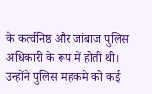के कर्त्वनिष्ठ और जांबाज पुलिस अधिकारी के रूप में होती थी। उन्होंने पुलिस महकमे को कई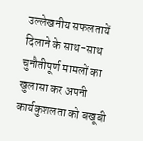उल्लेखनीय सफलतायें दिलाने के साथ-साथ चुनौतीपूर्ण मामलों का खुलासा कर अपनी कार्यकुशलता को बखूबी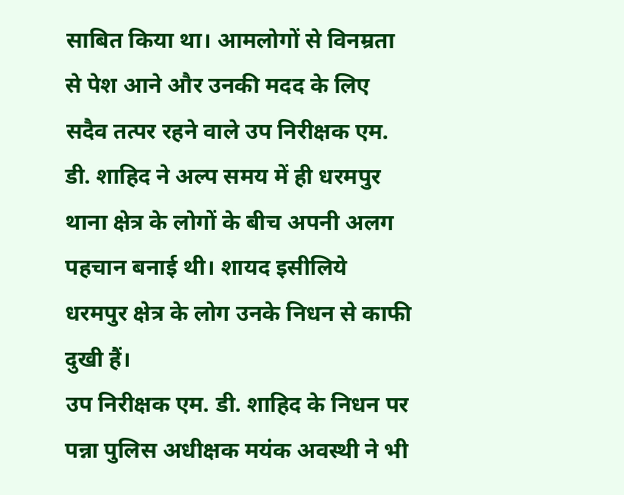साबित किया था। आमलोगों से विनम्रता से पेश आने और उनकी मदद के लिए सदैव तत्पर रहने वाले उप निरीक्षक एम. डी. शाहिद ने अल्प समय में ही धरमपुर थाना क्षेत्र के लोगों के बीच अपनी अलग पहचान बनाई थी। शायद इसीलिये धरमपुर क्षेत्र के लोग उनके निधन से काफी दुखी हैं।
उप निरीक्षक एम. डी. शाहिद के निधन पर पन्ना पुलिस अधीक्षक मयंक अवस्थी ने भी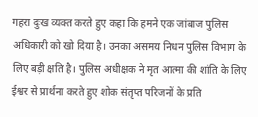गहरा दुःख व्यक्त करते हुए कहा कि हमने एक जांबाज पुलिस अधिकारी को खो दिया है। उनका असमय निधन पुलिस विभाग के लिए बड़ी क्षति है। पुलिस अधीक्षक ने मृत आत्मा की शांति के लिए ईश्वर से प्रार्थना करते हुए शोक संतृप्त परिजनों के प्रति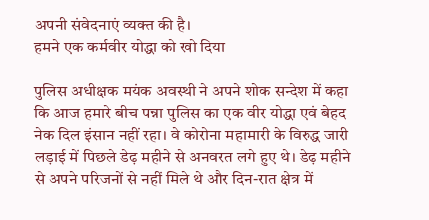अपनी संवेदनाएं व्यक्त की है।
हमने एक कर्मवीर योद्धा को खो दिया

पुलिस अधीक्षक मयंक अवस्थी ने अपने शोक सन्देश में कहा कि आज हमारे बीच पन्ना पुलिस का एक वीर योद्धा एवं बेहद नेक दिल इंसान नहीं रहा। वे कोरोना महामारी के विरुद्ध जारी लड़ाई में पिछले डेढ़ महीने से अनवरत लगे हुए थे। डेढ़ महीने से अपने परिजनों से नहीं मिले थे और दिन-रात क्षेत्र में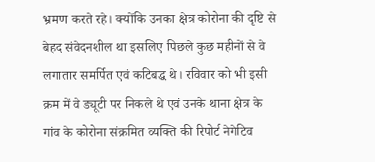भ्रमण करते रहे। क्योंकि उनका क्षेत्र कोरोना की दृष्टि से बेहद संवेदनशील था इसलिए पिछले कुछ महीनों से वे लगातार समर्पित एवं कटिबद्ध थे। रविवार को भी इसी क्रम में वे ड्यूटी पर निकले थे एवं उनके थाना क्षेत्र के गांव के कोरोना संक्रमित व्यक्ति की रिपोर्ट नेगेटिव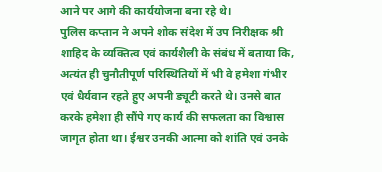आने पर आगे की कार्ययोजना बना रहे थे।
पुलिस कप्तान ने अपने शोक संदेश में उप निरीक्षक श्री शाहिद के व्यक्तित्व एवं कार्यशैली के संबंध में बताया कि, अत्यंत ही चुनौतीपूर्ण परिस्थितियों में भी वे हमेशा गंभीर एवं धैर्यवान रहते हुए अपनी ड्यूटी करते थे। उनसे बात करके हमेशा ही सौंपे गए कार्य की सफलता का विश्वास जागृत होता था। ईश्वर उनकी आत्मा को शांति एवं उनके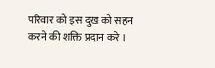परिवार को इस दुख को सहन करने की शक्ति प्रदान करे ।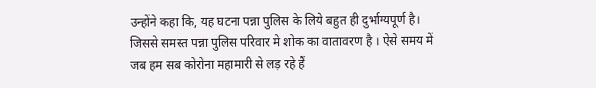उन्होंने कहा कि, यह घटना पन्ना पुलिस के लिये बहुत ही दुर्भाग्यपूर्ण है। जिससे समस्त पन्ना पुलिस परिवार मे शोक का वातावरण है । ऐसे समय में जब हम सब कोरोना महामारी से लड़ रहे हैं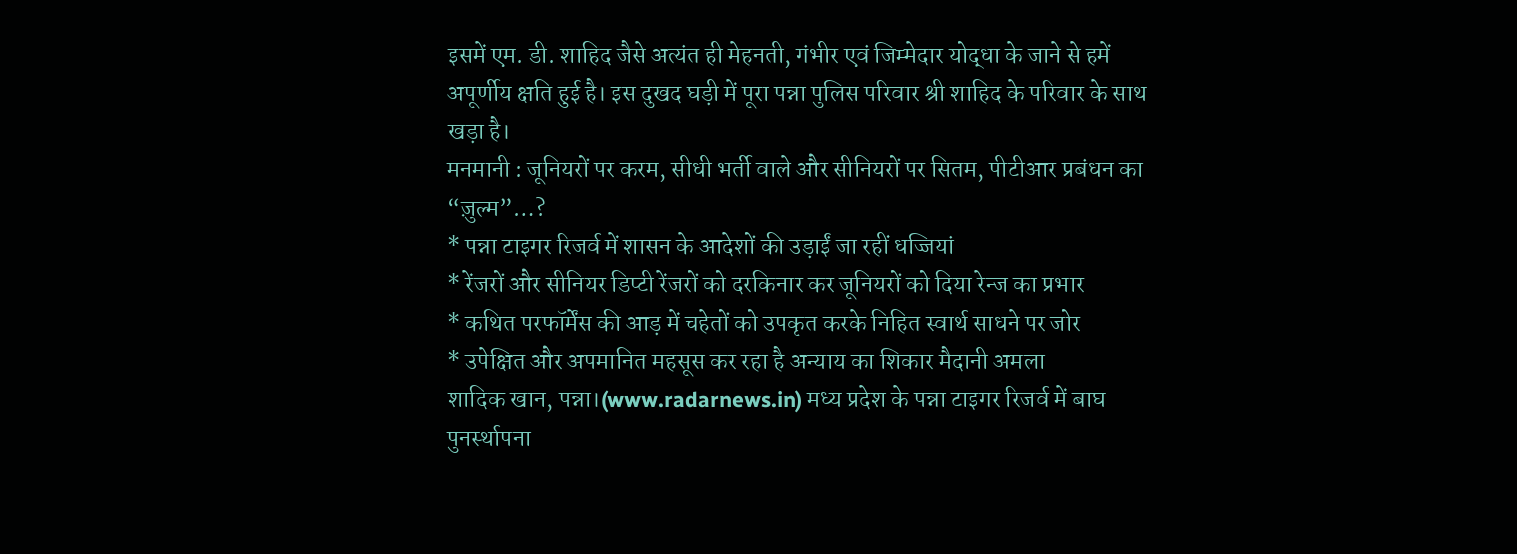इसमें एम. डी. शाहिद जैसे अत्यंत ही मेहनती, गंभीर एवं जिम्मेदार योद्धा के जाने से हमें अपूर्णीय क्षति हुई है। इस दुखद घड़ी में पूरा पन्ना पुलिस परिवार श्री शाहिद के परिवार के साथ खड़ा है।
मनमानी : जूनियरों पर करम, सीधी भर्ती वाले और सीनियरों पर सितम, पीटीआर प्रबंधन का “ज़ुल्म”…?
* पन्ना टाइगर रिजर्व में शासन के आदेशों की उड़ाईं जा रहीं धज्जियां
* रेंजरों और सीनियर डिप्टी रेंजरों को दरकिनार कर जूनियरों को दिया रेन्ज का प्रभार
* कथित परफॉर्मेंस की आड़ में चहेतों को उपकृत करके निहित स्वार्थ साधने पर जोर
* उपेक्षित और अपमानित महसूस कर रहा है अन्याय का शिकार मैदानी अमला
शादिक खान, पन्ना।(www.radarnews.in) मध्य प्रदेश के पन्ना टाइगर रिजर्व में बाघ पुनर्स्थापना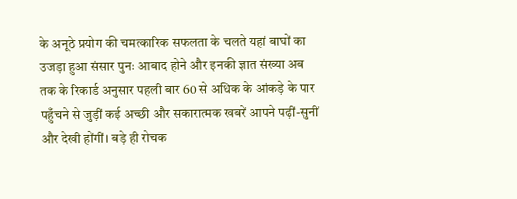के अनूठे प्रयोग की चमत्कारिक सफलता के चलते यहां बाघों का उजड़ा हुआ संसार पुनः आबाद होने और इनकी ज्ञात संख्या अब तक के रिकार्ड अनुसार पहली बार 60 से अधिक के आंकड़े के पार पहुँचने से जुड़ीं कई अच्छी और सकारात्मक खबरें आपने पढ़ीं-सुनीं और देखी होंगीं। बड़े ही रोचक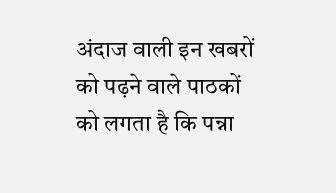अंदाज वाली इन खबरों को पढ़ने वाले पाठकों को लगता है कि पन्ना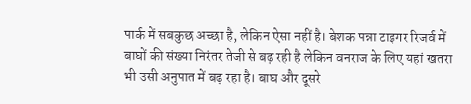पार्क में सबकुछ अच्छा है, लेकिन ऐसा नहीं है। बेशक पन्ना टाइगर रिजर्व में बाघों की संख्या निरंतर तेजी से बढ़ रही है लेकिन वनराज के लिए यहां खतरा भी उसी अनुपात में बढ़ रहा है। बाघ और दूसरे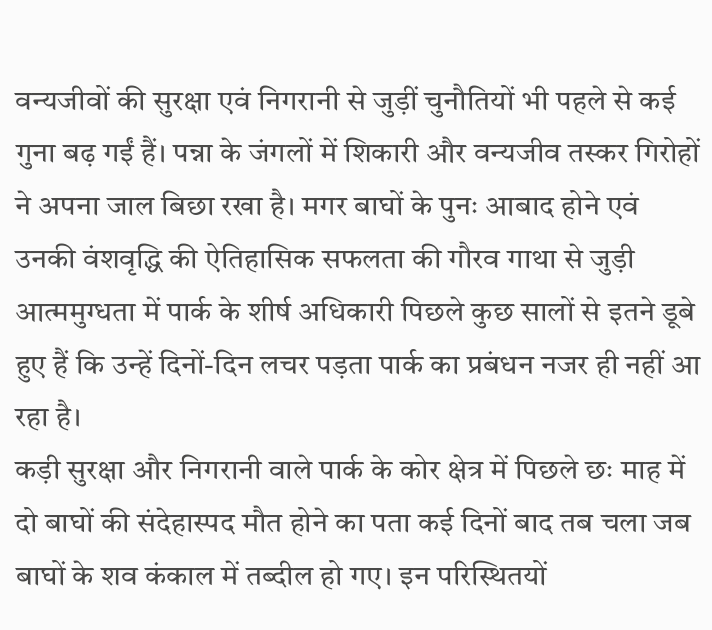वन्यजीवों की सुरक्षा एवं निगरानी से जुड़ीं चुनौतियों भी पहले से कई गुना बढ़ गईं हैं। पन्ना के जंगलों में शिकारी और वन्यजीव तस्कर गिरोहों ने अपना जाल बिछा रखा है। मगर बाघों के पुनः आबाद होने एवं उनकी वंशवृद्धि की ऐतिहासिक सफलता की गौरव गाथा से जुड़ी आत्ममुग्धता में पार्क के शीर्ष अधिकारी पिछले कुछ सालों से इतने डूबे हुए हैं कि उन्हें दिनों-दिन लचर पड़ता पार्क का प्रबंधन नजर ही नहीं आ रहा है।
कड़ी सुरक्षा और निगरानी वाले पार्क के कोर क्षेत्र में पिछले छः माह में दो बाघों की संदेहास्पद मौत होने का पता कई दिनों बाद तब चला जब बाघों के शव कंकाल में तब्दील हो गए। इन परिस्थितयों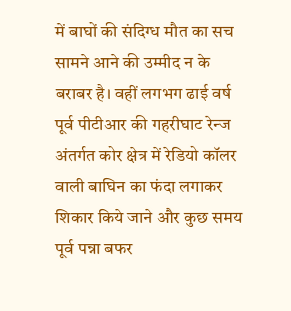में बाघों की संदिग्ध मौत का सच सामने आने की उम्मीद न के बराबर है। वहीं लगभग ढाई वर्ष पूर्व पीटीआर की गहरीघाट रेन्ज अंतर्गत कोर क्षेत्र में रेडियो कॉलर वाली बाघिन का फंदा लगाकर शिकार किये जाने और कुछ समय पूर्व पन्ना बफर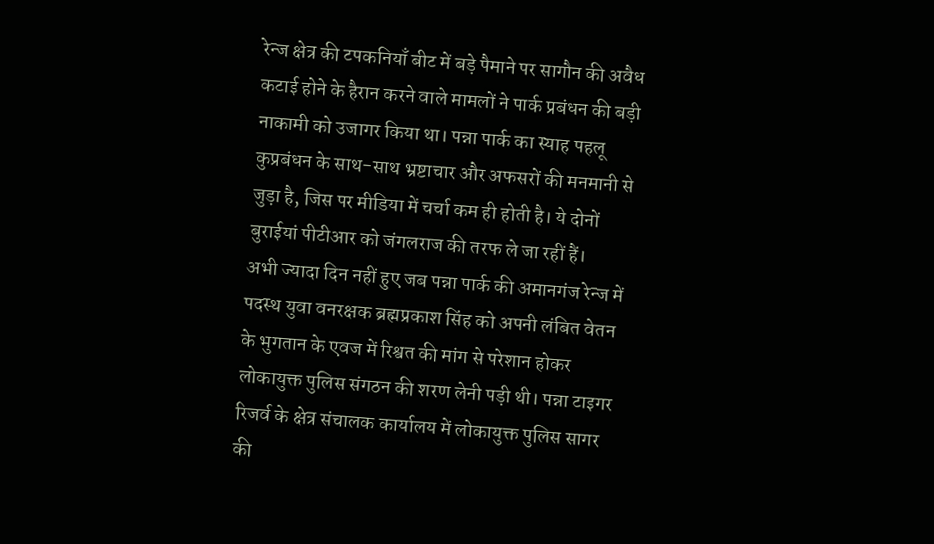रेन्ज क्षेत्र की टपकनियाँ बीट में बड़े पैमाने पर सागौन की अवैध कटाई होने के हैरान करने वाले मामलों ने पार्क प्रबंधन की बड़ी नाकामी को उजागर किया था। पन्ना पार्क का स्याह पहलू कुप्रबंधन के साथ-साथ भ्रष्टाचार और अफसरों की मनमानी से जुड़ा है, जिस पर मीडिया में चर्चा कम ही होती है। ये दोनों बुराईयां पीटीआर को जंगलराज की तरफ ले जा रहीं हैं।
अभी ज्यादा दिन नहीं हुए जब पन्ना पार्क की अमानगंज रेन्ज में पदस्थ युवा वनरक्षक ब्रह्मप्रकाश सिंह को अपनी लंबित वेतन के भुगतान के एवज में रिश्वत की मांग से परेशान होकर लोकायुक्त पुलिस संगठन की शरण लेनी पड़ी थी। पन्ना टाइगर रिजर्व के क्षेत्र संचालक कार्यालय में लोकायुक्त पुलिस सागर की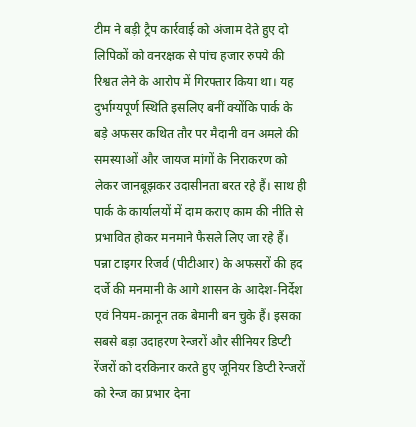टीम ने बड़ी ट्रैप कार्रवाई को अंजाम देते हुए दो लिपिकों को वनरक्षक से पांच हजार रुपये की रिश्वत लेने के आरोप में गिरफ्तार किया था। यह दुर्भाग्यपूर्ण स्थिति इसलिए बनीं क्योंकि पार्क के बड़े अफसर कथित तौर पर मैदानी वन अमले की समस्याओं और जायज मांगों के निराकरण को लेकर जानबूझकर उदासीनता बरत रहे हैं। साथ ही पार्क के कार्यालयों में दाम कराए काम की नीति से प्रभावित होकर मनमाने फैसले लिए जा रहे हैं। पन्ना टाइगर रिजर्व (पीटीआर) के अफसरों की हद दर्जे की मनमानी के आगे शासन के आदेश-निर्देश एवं नियम-क़ानून तक बेमानी बन चुके हैं। इसका सबसे बड़ा उदाहरण रेन्जरों और सीनियर डिप्टी रेंजरों को दरकिनार करते हुए जूनियर डिप्टी रेन्जरों को रेन्ज का प्रभार देना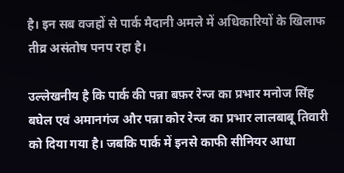है। इन सब वजहों से पार्क मैदानी अमले में अधिकारियों के खिलाफ तीव्र असंतोष पनप रहा है।

उल्लेखनीय है कि पार्क की पन्ना बफ़र रेन्ज का प्रभार मनोज सिंह बघेल एवं अमानगंज और पन्ना कोर रेन्ज का प्रभार लालबाबू तिवारी को दिया गया है। जबकि पार्क में इनसे काफी सीनियर आधा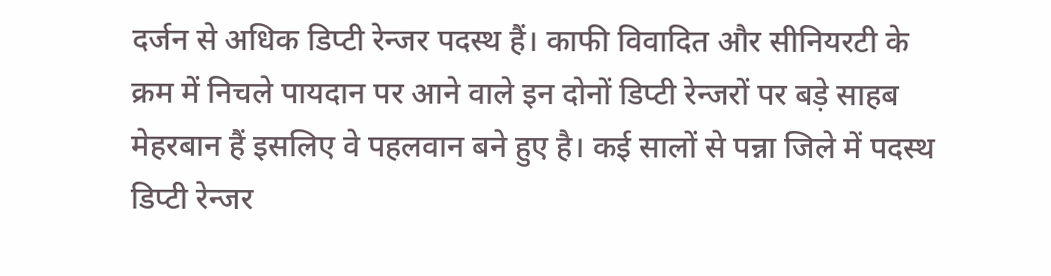दर्जन से अधिक डिप्टी रेन्जर पदस्थ हैं। काफी विवादित और सीनियरटी के क्रम में निचले पायदान पर आने वाले इन दोनों डिप्टी रेन्जरों पर बड़े साहब मेहरबान हैं इसलिए वे पहलवान बने हुए है। कई सालों से पन्ना जिले में पदस्थ डिप्टी रेन्जर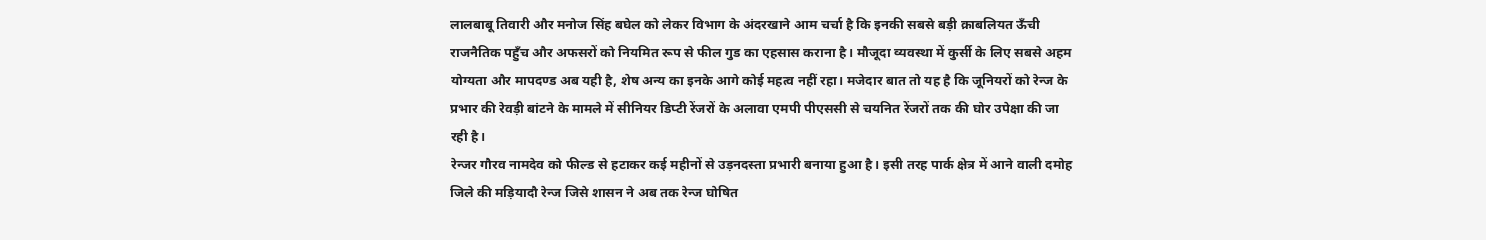लालबाबू तिवारी और मनोज सिंह बघेल को लेकर विभाग के अंदरखाने आम चर्चा है कि इनकी सबसे बड़ी क़ाबलियत ऊँची राजनैतिक पहुँच और अफसरों को नियमित रूप से फील गुड का एहसास कराना है। मौजूदा व्यवस्था में कुर्सी के लिए सबसे अहम योग्यता और मापदण्ड अब यही है, शेष अन्य का इनके आगे कोई महत्व नहीं रहा। मजेदार बात तो यह है कि जूनियरों को रेन्ज के प्रभार की रेवड़ी बांटने के मामले में सीनियर डिप्टी रेंजरों के अलावा एमपी पीएससी से चयनित रेंजरों तक की घोर उपेक्षा की जा रही है।
रेन्जर गौरव नामदेव को फील्ड से हटाकर कई महीनों से उड़नदस्ता प्रभारी बनाया हुआ है। इसी तरह पार्क क्षेत्र में आने वाली दमोह जिले की मड़ियादौ रेन्ज जिसे शासन ने अब तक रेन्ज घोषित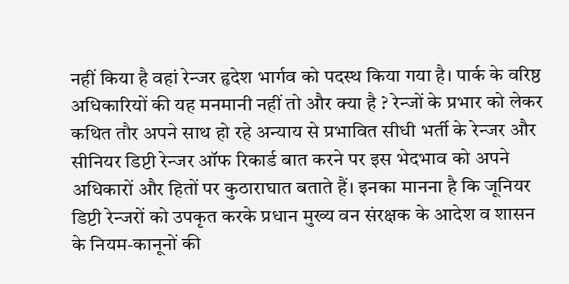नहीं किया है वहां रेन्जर हृदेश भार्गव को पदस्थ किया गया है। पार्क के वरिष्ठ अधिकारियों की यह मनमानी नहीं तो और क्या है ? रेन्जों के प्रभार को लेकर कथित तौर अपने साथ हो रहे अन्याय से प्रभावित सीधी भर्ती के रेन्जर और सीनियर डिप्टी रेन्जर ऑफ रिकार्ड बात करने पर इस भेदभाव को अपने अधिकारों और हितों पर कुठाराघात बताते हैं। इनका मानना है कि जूनियर डिप्टी रेन्जरों को उपकृत करके प्रधान मुख्य वन संरक्षक के आदेश व शासन के नियम-कानूनों की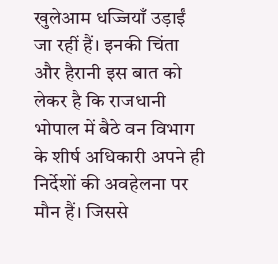खुलेआम धज्जियाँ उड़ाईं जा रहीं हैं। इनकी चिंता और हैरानी इस बात को लेकर है कि राजधानी भोपाल में बैठे वन विभाग के शीर्ष अधिकारी अपने ही निर्देशों की अवहेलना पर मौन हैं। जिससे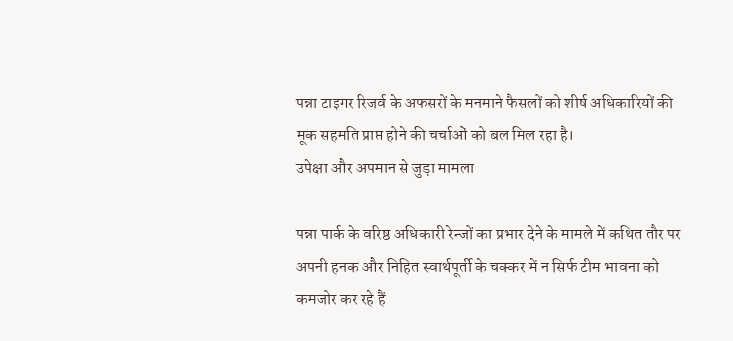पन्ना टाइगर रिजर्व के अफसरों के मनमाने फैसलों को शीर्ष अधिकारियों की मूक सहमति प्राप्त होने की चर्चाओं को बल मिल रहा है।
उपेक्षा और अपमान से जुड़ा मामला

पन्ना पार्क के वरिष्ठ अधिकारी रेन्जों का प्रभार देने के मामले में कथित तौर पर अपनी हनक और निहित स्वार्थपूर्ती के चक्कर में न सिर्फ टीम भावना को कमजोर कर रहे हैं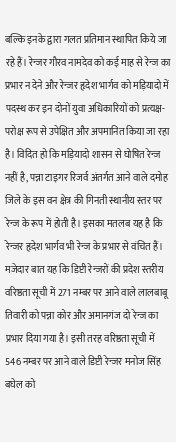बल्कि इनके द्वारा गलत प्रतिमान स्थापित किये जा रहे हैं। रेन्जर गौरव नामदेव को कई माह से रेन्ज का प्रभार न देने और रेन्जर हृदेश भार्गव को मड़ियादो में पदस्थ कर इन दोनों युवा अधिकारियों को प्रत्यक्ष-परोक्ष रूप से उपेक्षित और अपमानित किया जा रहा है। विदित हो कि मड़ियादो शासन से घोषित रेन्ज नहीं है, पन्ना टाइगर रिजर्व अंतर्गत आने वाले दमोह जिले के इस वन क्षेत्र की गिनती स्थानीय स्तर पर रेन्ज के रूप में होती है। इसका मतलब यह है कि रेन्जर हृदेश भार्गव भी रेन्ज के प्रभार से वंचित हैं।
मजेदार बात यह कि डिप्टी रेन्जरों की प्रदेश स्तरीय वरिष्ठता सूची में 271 नम्बर पर आने वाले लालबाबू तिवारी को पन्ना कोर और अमानगंज दो रेन्ज का प्रभार दिया गया है। इसी तरह वरिष्ठता सूची में 546 नम्बर पर आने वाले डिप्टी रेन्जर मनोज सिंह बघेल को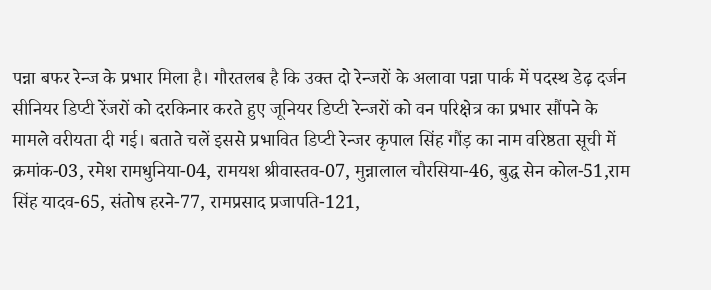पन्ना बफर रेन्ज के प्रभार मिला है। गौरतलब है कि उक्त दो रेन्जरों के अलावा पन्ना पार्क में पदस्थ डेढ़ दर्जन सीनियर डिप्टी रेंजरों को दरकिनार करते हुए जूनियर डिप्टी रेन्जरों को वन परिक्षेत्र का प्रभार सौंपने के मामले वरीयता दी गई। बताते चलें इससे प्रभावित डिप्टी रेन्जर कृपाल सिंह गौंड़ का नाम वरिष्ठता सूची में क्रमांक-03, रमेश रामधुनिया-04, रामयश श्रीवास्तव-07, मुन्नालाल चौरसिया-46, बुद्ध सेन कोल-51,राम सिंह यादव-65, संतोष हरने-77, रामप्रसाद प्रजापति-121,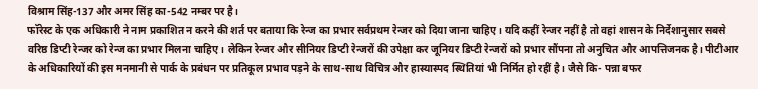विश्राम सिंह-137 और अमर सिंह का-542 नम्बर पर है।
फॉरेस्ट के एक अधिकारी ने नाम प्रकाशित न करने की शर्त पर बताया कि रेन्ज का प्रभार सर्वप्रथम रेन्जर को दिया जाना चाहिए। यदि कहीं रेन्जर नहीं है तो वहां शासन के निर्देशानुसार सबसे वरिष्ठ डिप्टी रेन्जर को रेन्ज का प्रभार मिलना चाहिए। लेकिन रेन्जर और सीनियर डिप्टी रेन्जरों की उपेक्षा कर जूनियर डिप्टी रेन्जरों को प्रभार सौंपना तो अनुचित और आपत्तिजनक है। पीटीआर के अधिकारियों की इस मनमानी से पार्क के प्रबंधन पर प्रतिकूल प्रभाव पड़ने के साथ-साथ विचित्र और हास्यास्पद स्थितियां भी निर्मित हो रहीं है। जैसे कि- पन्ना बफर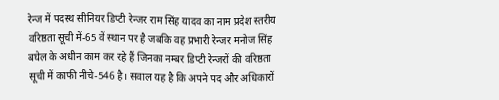रेन्ज में पदस्थ सीनियर डिप्टी रेन्जर राम सिंह यादव का नाम प्रदेश स्तरीय वरिष्ठता सूची में-65 वें स्थान पर है जबकि वह प्रभारी रेन्जर मनोज सिंह बघेल के अधीन काम कर रहे हैं जिनका नम्बर डिप्टी रेन्जरों की वरिष्ठता सूची में काफी नीचे-546 है। सवाल यह है कि अपने पद और अधिकारों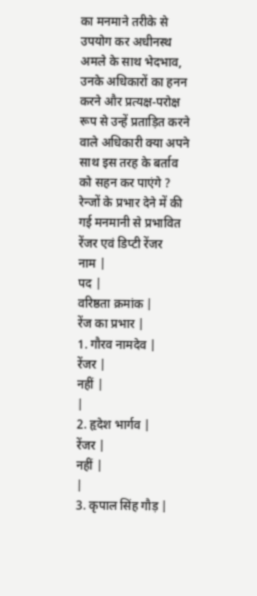का मनमाने तरीके से उपयोग कर अधीनस्थ अमले के साथ भेदभाव, उनके अधिकारों का हनन करने और प्रत्यक्ष-परोक्ष रूप से उन्हें प्रताड़ित करने वाले अधिकारी क्या अपने साथ इस तरह के बर्ताव को सहन कर पाएंगे ?
रेन्जों के प्रभार देने में की गई मनमानी से प्रभावित रेंजर एवं डिप्टी रेंजर
नाम |
पद |
वरिष्ठता क्रमांक |
रेंज का प्रभार |
1. गौरव नामदेव |
रेंजर |
नहीं |
|
2. हृदेश भार्गव |
रेंजर |
नहीं |
|
3. कृपाल सिंह गौड़ |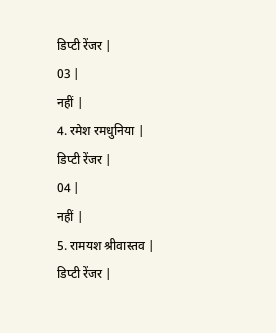डिप्टी रेंजर |
03 |
नहीं |
4. रमेश रमधुनिया |
डिप्टी रेंजर |
04 |
नहीं |
5. रामयश श्रीवास्तव |
डिप्टी रेंजर |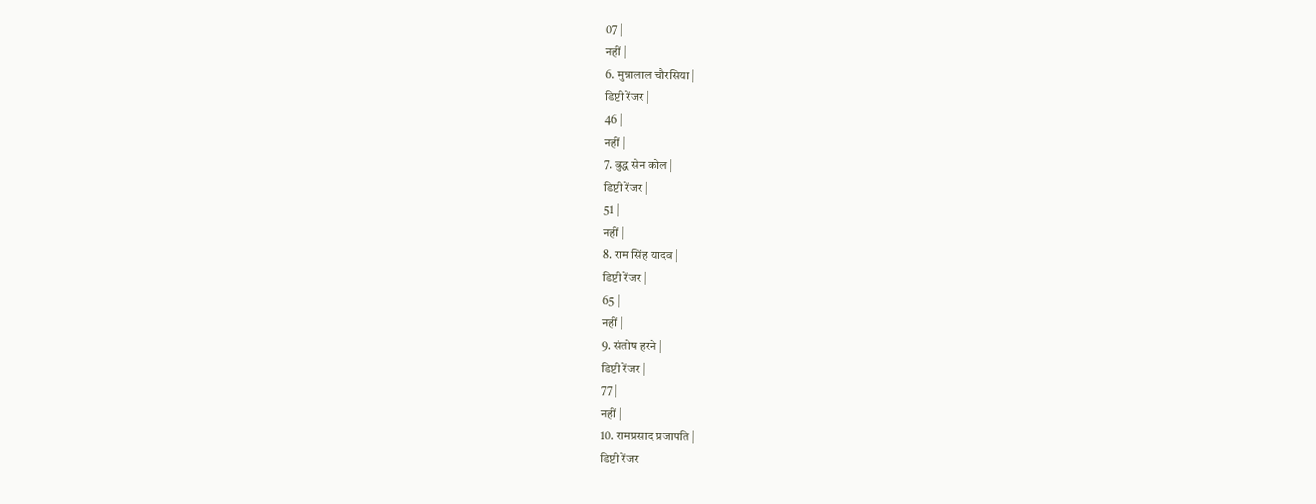07 |
नहीं |
6. मुन्नालाल चौरसिया |
डिप्टी रेंजर |
46 |
नहीं |
7. बुद्ध सेन कोल |
डिप्टी रेंजर |
51 |
नहीं |
8. राम सिंह यादव |
डिप्टी रेंजर |
65 |
नहीं |
9. संतोष हरने |
डिप्टी रेंजर |
77 |
नहीं |
10. रामप्रसाद प्रजापति |
डिप्टी रेंजर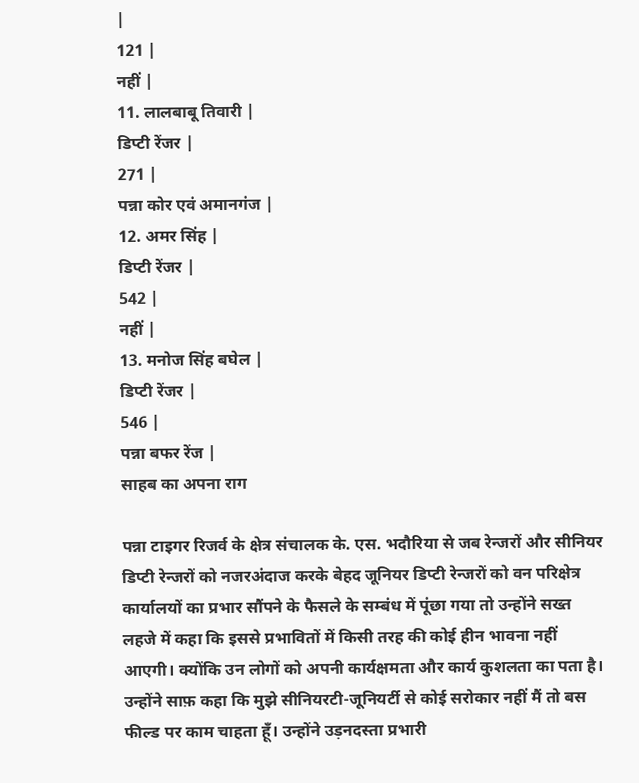|
121 |
नहीं |
11. लालबाबू तिवारी |
डिप्टी रेंजर |
271 |
पन्ना कोर एवं अमानगंज |
12. अमर सिंह |
डिप्टी रेंजर |
542 |
नहीं |
13. मनोज सिंह बघेल |
डिप्टी रेंजर |
546 |
पन्ना बफर रेंज |
साहब का अपना राग

पन्ना टाइगर रिजर्व के क्षेत्र संचालक के. एस. भदौरिया से जब रेन्जरों और सीनियर डिप्टी रेन्जरों को नजरअंदाज करके बेहद जूनियर डिप्टी रेन्जरों को वन परिक्षेत्र कार्यालयों का प्रभार सौंपने के फैसले के सम्बंध में पूंछा गया तो उन्होंने सख्त लहजे में कहा कि इससे प्रभावितों में किसी तरह की कोई हीन भावना नहीं आएगी। क्योंकि उन लोगों को अपनी कार्यक्षमता और कार्य कुशलता का पता है। उन्होंने साफ़ कहा कि मुझे सीनियरटी-जूनियर्टी से कोई सरोकार नहीं मैं तो बस फील्ड पर काम चाहता हूँ। उन्होंने उड़नदस्ता प्रभारी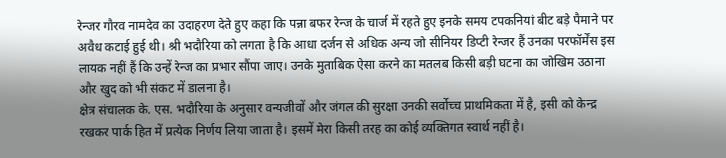रेन्जर गौरव नामदेव का उदाहरण देते हुए कहा कि पन्ना बफर रेन्ज के चार्ज में रहते हुए इनके समय टपकनियां बीट बड़े पैमाने पर अवैध कटाई हुई थी। श्री भदौरिया को लगता है कि आधा दर्जन से अधिक अन्य जो सीनियर डिप्टी रेन्जर हैं उनका परफॉर्मेंस इस लायक नहीं हैं कि उन्हें रेन्ज का प्रभार सौंपा जाए। उनके मुताबिक ऐसा करने का मतलब किसी बड़ी घटना का जोखिम उठाना और खुद को भी संकट में डालना है।
क्षेत्र संचालक के. एस. भदौरिया के अनुसार वन्यजीवों और जंगल की सुरक्षा उनकी सर्वोच्च प्राथमिकता में है, इसी को केन्द्र रखकर पार्क हित में प्रत्येक निर्णय लिया जाता है। इसमें मेरा किसी तरह का कोई व्यक्तिगत स्वार्थ नहीं है।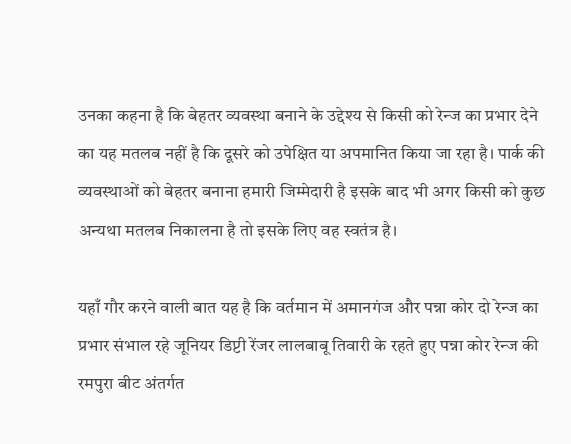उनका कहना है कि बेहतर व्यवस्था बनाने के उद्देश्य से किसी को रेन्ज का प्रभार देने का यह मतलब नहीं है कि दूसरे को उपेक्षित या अपमानित किया जा रहा है। पार्क की व्यवस्थाओं को बेहतर बनाना हमारी जिम्मेदारी है इसके बाद भी अगर किसी को कुछ अन्यथा मतलब निकालना है तो इसके लिए वह स्वतंत्र है।

यहाँ गौर करने वाली बात यह है कि वर्तमान में अमानगंज और पन्ना कोर दो रेन्ज का प्रभार संभाल रहे जूनियर डिप्टी रेंजर लालबाबू तिवारी के रहते हुए पन्ना कोर रेन्ज की रमपुरा बीट अंतर्गत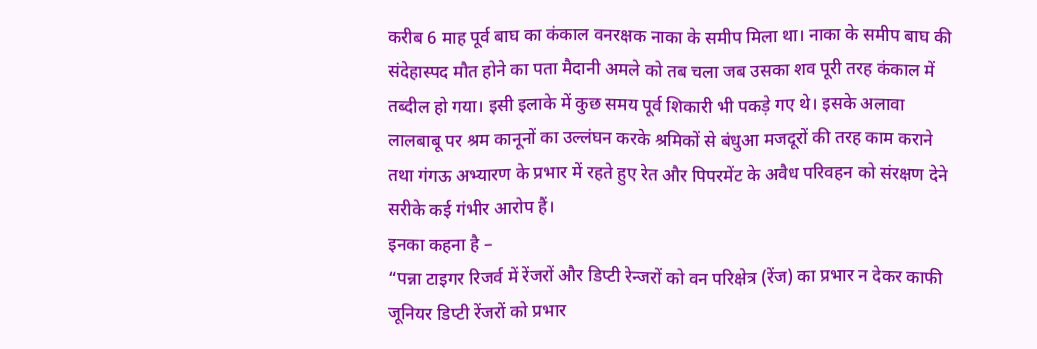करीब 6 माह पूर्व बाघ का कंकाल वनरक्षक नाका के समीप मिला था। नाका के समीप बाघ की संदेहास्पद मौत होने का पता मैदानी अमले को तब चला जब उसका शव पूरी तरह कंकाल में तब्दील हो गया। इसी इलाके में कुछ समय पूर्व शिकारी भी पकड़े गए थे। इसके अलावा लालबाबू पर श्रम कानूनों का उल्लंघन करके श्रमिकों से बंधुआ मजदूरों की तरह काम कराने तथा गंगऊ अभ्यारण के प्रभार में रहते हुए रेत और पिपरमेंट के अवैध परिवहन को संरक्षण देने सरीके कई गंभीर आरोप हैं।
इनका कहना है –
“पन्ना टाइगर रिजर्व में रेंजरों और डिप्टी रेन्जरों को वन परिक्षेत्र (रेंज) का प्रभार न देकर काफी जूनियर डिप्टी रेंजरों को प्रभार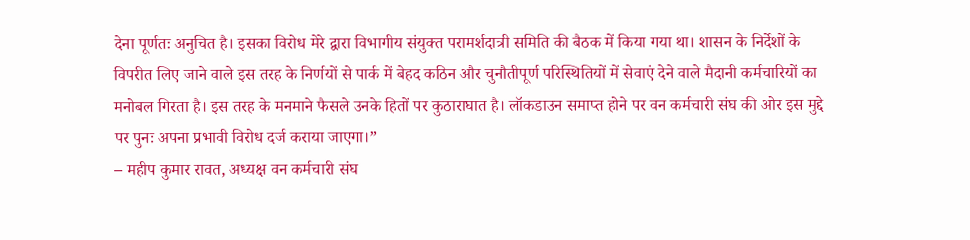देना पूर्णतः अनुचित है। इसका विरोध मेरे द्वारा विभागीय संयुक्त परामर्शदात्री समिति की बैठक में किया गया था। शासन के निर्देशों के विपरीत लिए जाने वाले इस तरह के निर्णयों से पार्क में बेहद कठिन और चुनौतीपूर्ण परिस्थितियों में सेवाएं देने वाले मैदानी कर्मचारियों का मनोबल गिरता है। इस तरह के मनमाने फैसले उनके हितों पर कुठाराघात है। लॉकडाउन समाप्त होने पर वन कर्मचारी संघ की ओर इस मुद्दे पर पुनः अपना प्रभावी विरोध दर्ज कराया जाएगा।”
– महीप कुमार रावत, अध्यक्ष वन कर्मचारी संघ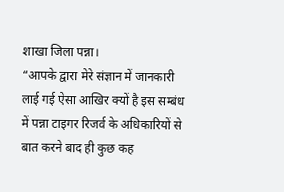शाखा जिला पन्ना।
“आपके द्वारा मेरे संज्ञान में जानकारी लाई गई ऐसा आखिर क्यों है इस सम्बंध में पन्ना टाइगर रिजर्व के अधिकारियों से बात करने बाद ही कुछ कह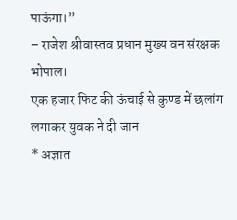पाऊंगा।”
– राजेश श्रीवास्तव प्रधान मुख्य वन संरक्षक भोपाल।
एक हजार फिट की ऊंचाई से कुण्ड में छलांग लगाकर युवक ने दी जान
* अज्ञात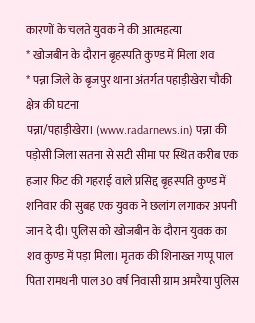कारणों के चलते युवक ने की आत्महत्या
* खोजबीन के दौरान बृहस्पति कुण्ड में मिला शव
* पन्ना जिले के बृजपुर थाना अंतर्गत पहाड़ीखेरा चौकी क्षेत्र की घटना
पन्ना/पहाड़ीखेरा। (www.radarnews.in) पन्ना की पड़ोसी जिला सतना से सटी सीमा पर स्थित करीब एक हजार फिट की गहराई वाले प्रसिद्द बृहस्पति कुण्ड में शनिवार की सुबह एक युवक ने छलांग लगाकर अपनी जान दे दी। पुलिस को खोजबीन के दौरान युवक का शव कुण्ड में पड़ा मिला। मृतक की शिनाख्त गप्पू पाल पिता रामधनी पाल 30 वर्ष निवासी ग्राम अमरैया पुलिस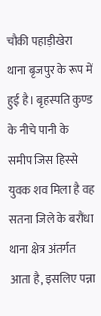चौकी पहाड़ीखेरा थाना बृजपुर के रूप में हुई है। बृहस्पति कुण्ड के नीचे पानी के समीप जिस हिस्से युवक शव मिला है वह सतना जिले के बरौंधा थाना क्षेत्र अंतर्गत आता है, इसलिए पन्ना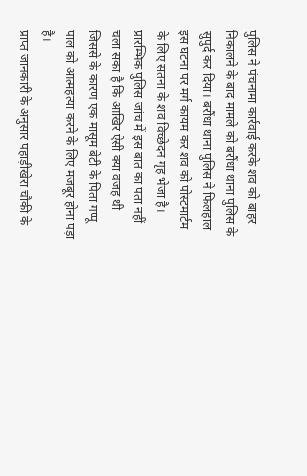पुलिस ने पंचनामा कार्रवाई करके शव को बाहर निकालने के बाद मामले को बरौंधा थाना पुलिस के सुपुर्द कर दिया। बरौंधा थाना पुलिस ने फिलहाल इस घटना पर मर्ग कायम कर शव को पोस्टमार्टम के लिए सतना के शव विच्छेदन गृह भेजा है। प्रारम्भिक पुलिस जांच में इस बात का पता नहीं चला सका है कि आखिर ऐसी क्या वजह थी जिससे के कारण एक मासूम बेटी के पिता गप्पू पाल को आत्महत्या करने के लिए मजबूर होना पड़ा है।
प्राप्त जानकारी के अनुसार पहाड़ीखेरा चौकी के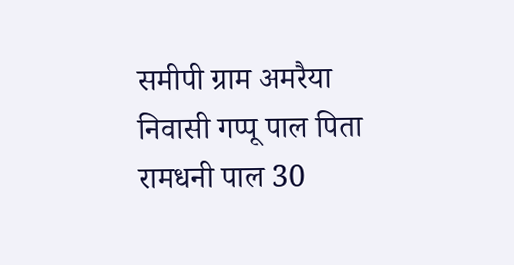समीपी ग्राम अमरैया निवासी गप्पू पाल पिता रामधनी पाल 30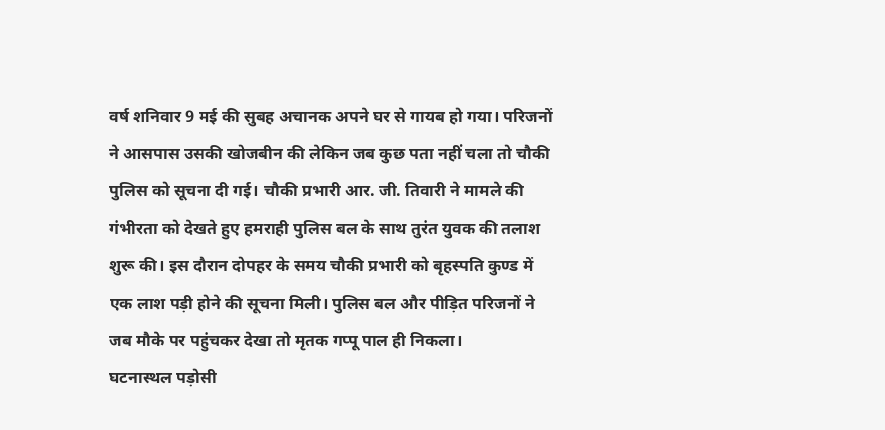वर्ष शनिवार 9 मई की सुबह अचानक अपने घर से गायब हो गया। परिजनों ने आसपास उसकी खोजबीन की लेकिन जब कुछ पता नहीं चला तो चौकी पुलिस को सूचना दी गई। चौकी प्रभारी आर. जी. तिवारी ने मामले की गंभीरता को देखते हुए हमराही पुलिस बल के साथ तुरंत युवक की तलाश शुरू की। इस दौरान दोपहर के समय चौकी प्रभारी को बृहस्पति कुण्ड में एक लाश पड़ी होने की सूचना मिली। पुलिस बल और पीड़ित परिजनों ने जब मौके पर पहुंचकर देखा तो मृतक गप्पू पाल ही निकला।
घटनास्थल पड़ोसी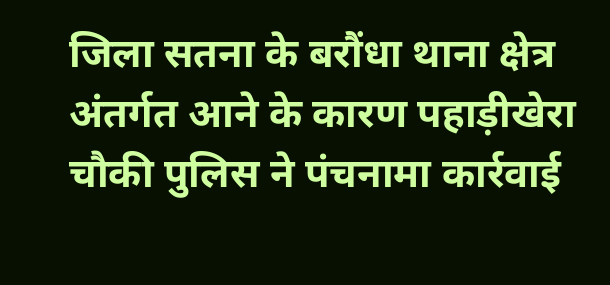जिला सतना के बरौंधा थाना क्षेत्र अंतर्गत आने के कारण पहाड़ीखेरा चौकी पुलिस ने पंचनामा कार्रवाई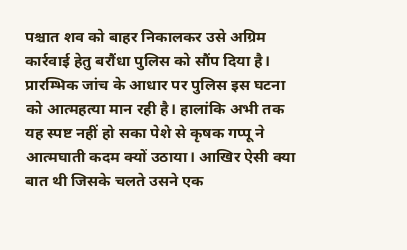पश्चात शव को बाहर निकालकर उसे अग्रिम कार्रवाई हेतु बरौंधा पुलिस को सौंप दिया है। प्रारम्भिक जांच के आधार पर पुलिस इस घटना को आत्महत्या मान रही है। हालांकि अभी तक यह स्पष्ट नहीं हो सका पेशे से कृषक गप्पू ने आत्मघाती कदम क्यों उठाया। आखिर ऐसी क्या बात थी जिसके चलते उसने एक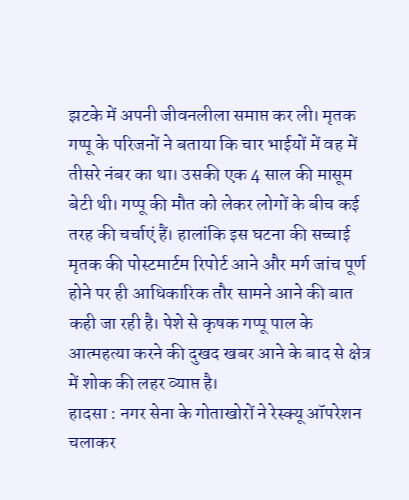झटके में अपनी जीवनलीला समाप्त कर ली। मृतक गप्पू के परिजनों ने बताया कि चार भाईयों में वह में तीसरे नंबर का था। उसकी एक 4 साल की मासूम बेटी थी। गप्पू की मौत को लेकर लोगों के बीच कई तरह की चर्चाएं हैं। हालांकि इस घटना की सच्चाई मृतक की पोस्टमार्टम रिपोर्ट आने और मर्ग जांच पूर्ण होने पर ही आधिकारिक तौर सामने आने की बात कही जा रही है। पेशे से कृषक गप्पू पाल के आत्महत्या करने की दुखद खबर आने के बाद से क्षेत्र में शोक की लहर व्याप्त है।
हादसा : नगर सेना के गोताखोरों ने रेस्क्यू ऑपरेशन चलाकर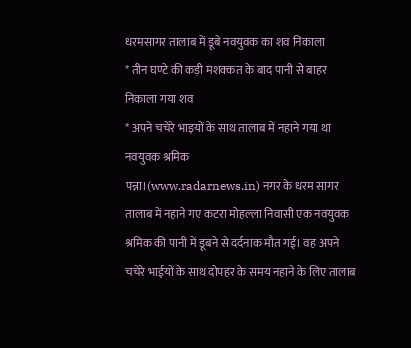धरमसागर तालाब में डूबे नवयुवक का शव निकाला
* तीन घण्टे की कड़ी मशक्कत के बाद पानी से बाहर निकाला गया शव
* अपने चचेरे भाइयों के साथ तालाब में नहाने गया था नवयुवक श्रमिक
पन्ना।(www.radarnews.in) नगर के धरम सागर तालाब में नहाने गए कटरा मोहल्ला निवासी एक नवयुवक श्रमिक की पानी में डूबने से दर्दनाक मौत गई। वह अपने चचेरे भाईयों के साथ दोपहर के समय नहाने के लिए तालाब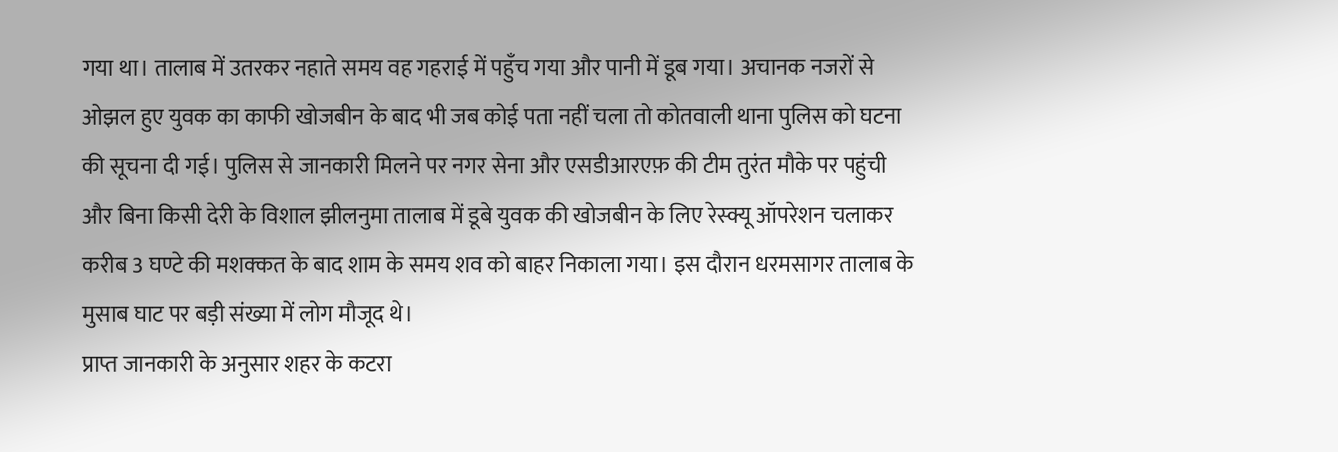गया था। तालाब में उतरकर नहाते समय वह गहराई में पहुँच गया और पानी में डूब गया। अचानक नजरों से ओझल हुए युवक का काफी खोजबीन के बाद भी जब कोई पता नहीं चला तो कोतवाली थाना पुलिस को घटना की सूचना दी गई। पुलिस से जानकारी मिलने पर नगर सेना और एसडीआरएफ़ की टीम तुरंत मौके पर पहुंची और बिना किसी देरी के विशाल झीलनुमा तालाब में डूबे युवक की खोजबीन के लिए रेस्क्यू ऑपरेशन चलाकर करीब 3 घण्टे की मशक्कत के बाद शाम के समय शव को बाहर निकाला गया। इस दौरान धरमसागर तालाब के मुसाब घाट पर बड़ी संख्या में लोग मौजूद थे।
प्राप्त जानकारी के अनुसार शहर के कटरा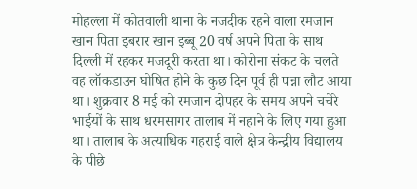मोहल्ला में कोतवाली थाना के नजदीक रहने वाला रमजान खान पिता इबरार खान इब्बू 20 वर्ष अपने पिता के साथ दिल्ली में रहकर मजदूरी करता था। कोरोना संकट के चलते वह लॉकडाउन घोषित होने के कुछ दिन पूर्व ही पन्ना लौट आया था। शुक्रवार 8 मई को रमजान दोपहर के समय अपने चचेरे भाईयों के साथ धरमसागर तालाब में नहाने के लिए गया हुआ था। तालाब के अत्याधिक गहराई वाले क्षेत्र केन्द्रीय विद्यालय के पीछे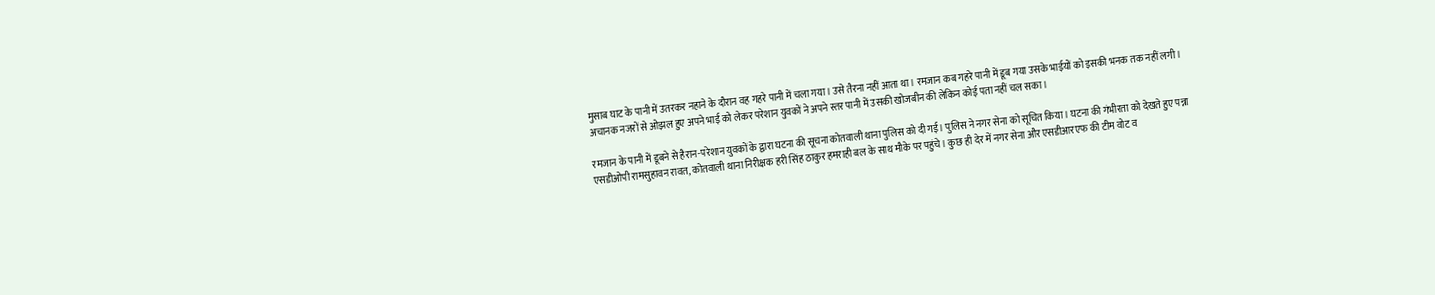मुसाब घाट के पानी में उतरकर नहाने के दौरान वह गहरे पानी में चला गया। उसे तैरना नहीं आता था। रमजान कब गहरे पानी में डूब गया उसके भाईयों को इसकी भनक तक नहीं लगी। अचानक नजरों से ओझल हुए अपने भाई को लेकर परेशान युवकों ने अपने स्तर पानी में उसकी खोजबीन की लेकिन कोई पता नहीं चल सका।

रमजान के पानी में डूबने से हैरान-परेशान युवकों के द्वारा घटना की सूचना कोतवाली थाना पुलिस को दी गई। पुलिस ने नगर सेना को सूचित किया। घटना की गंभीरता को देखते हुए पन्ना एसडीओपी रामसुहावन रावत, कोतवाली थाना निरीक्षक हरी सिंह ठाकुर हमराही बल के साथ मौके पर पहुंचे। कुछ ही देर में नगर सेना और एसडीआरएफ की टीम वोट व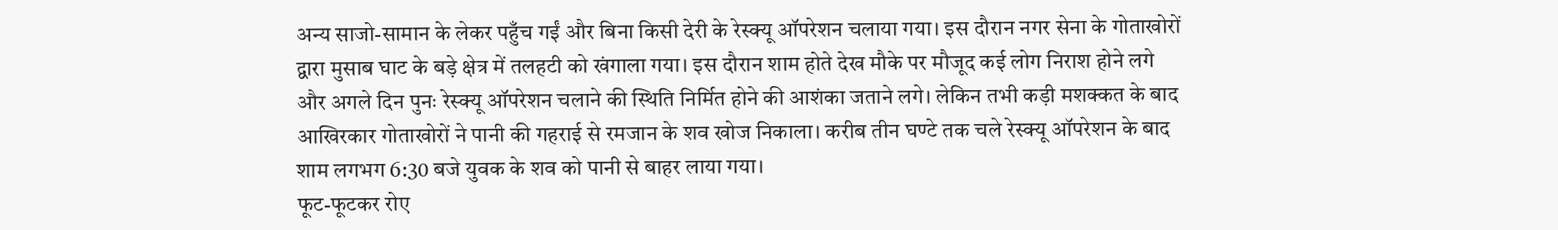अन्य साजो-सामान के लेकर पहुँच गईं और बिना किसी देरी के रेस्क्यू ऑपरेशन चलाया गया। इस दौरान नगर सेना के गोताखोरों द्वारा मुसाब घाट के बड़े क्षेत्र में तलहटी को खंगाला गया। इस दौरान शाम होते देख मौके पर मौजूद कई लोग निराश होने लगे और अगले दिन पुनः रेस्क्यू ऑपरेशन चलाने की स्थिति निर्मित होने की आशंका जताने लगे। लेकिन तभी कड़ी मशक्कत के बाद आखिरकार गोताखोरों ने पानी की गहराई से रमजान के शव खोज निकाला। करीब तीन घण्टे तक चले रेस्क्यू ऑपरेशन के बाद शाम लगभग 6:30 बजे युवक के शव को पानी से बाहर लाया गया।
फूट-फूटकर रोए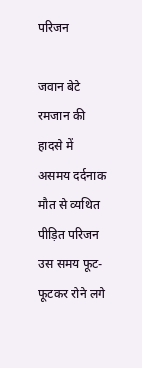परिजन

जवान बेटे रमजान की हादसे में असमय दर्दनाक मौत से व्यथित पीड़ित परिजन उस समय फूट-फूटकर रोने लगे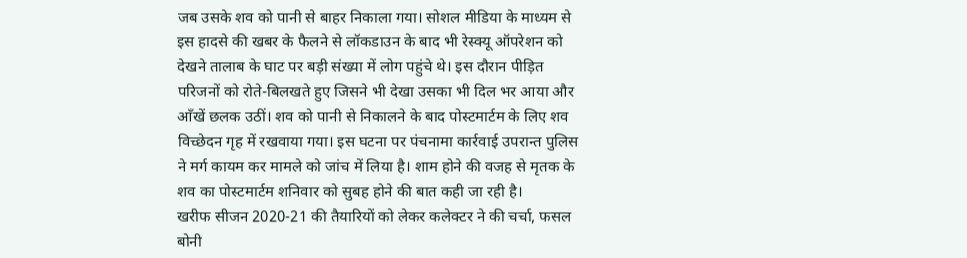जब उसके शव को पानी से बाहर निकाला गया। सोशल मीडिया के माध्यम से इस हादसे की खबर के फैलने से लॉकडाउन के बाद भी रेस्क्यू ऑपरेशन को देखने तालाब के घाट पर बड़ी संख्या में लोग पहुंचे थे। इस दौरान पीड़ित परिजनों को रोते-बिलखते हुए जिसने भी देखा उसका भी दिल भर आया और आँखें छलक उठीं। शव को पानी से निकालने के बाद पोस्टमार्टम के लिए शव विच्छेदन गृह में रखवाया गया। इस घटना पर पंचनामा कार्रवाई उपरान्त पुलिस ने मर्ग कायम कर मामले को जांच में लिया है। शाम होने की वजह से मृतक के शव का पोस्टमार्टम शनिवार को सुबह होने की बात कही जा रही है।
खरीफ सीजन 2020-21 की तैयारियों को लेकर कलेक्टर ने की चर्चा, फसल बोनी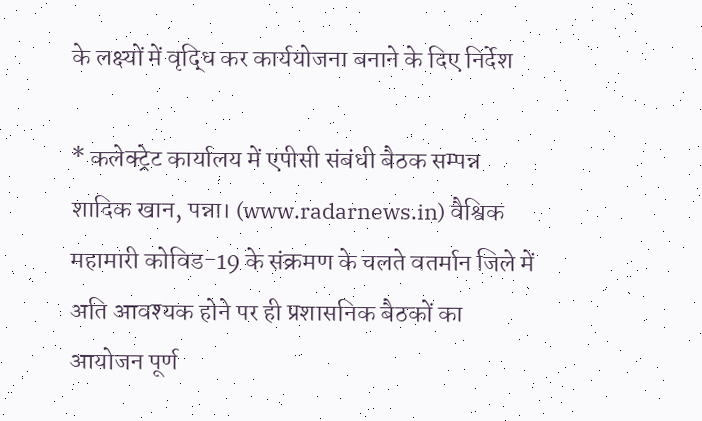के लक्ष्यों में वृद्धि कर कार्ययोजना बनाने के दिए निर्देश

* कलेक्ट्रेट कार्यालय में एपीसी संबंधी बैठक सम्पन्न
शादिक खान, पन्ना। (www.radarnews.in) वैश्विक महामारी कोविड-19 के संक्रमण के चलते वतर्मान जिले में अति आवश्यक होने पर ही प्रशासनिक बैठकों का आयोजन पूर्ण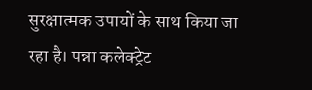सुरक्षात्मक उपायों के साथ किया जा रहा है। पन्ना कलेक्ट्रेट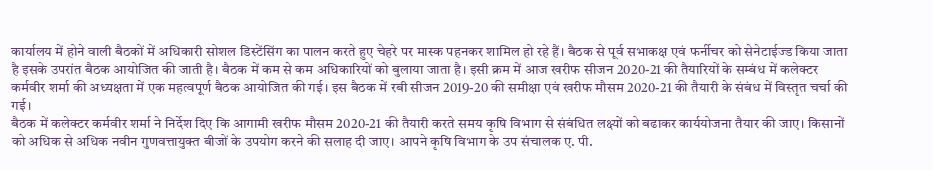कार्यालय में होने वाली बैठकों में अधिकारी सोशल डिस्टेंसिंग का पालन करते हुए चेहरे पर मास्क पहनकर शामिल हो रहे हैं। बैठक से पूर्व सभाकक्ष एवं फर्नीचर को सेनेटाईज्ड किया जाता है इसके उपरांत बैठक आयोजित की जाती है। बैठक में कम से कम अधिकारियों को बुलाया जाता है। इसी क्रम में आज खरीफ सीजन 2020-21 की तैयारियों के सम्बंध में कलेक्टर कर्मवीर शर्मा की अध्यक्षता में एक महत्वपूर्ण बैठक आयोजित की गई। इस बैठक में रबी सीजन 2019-20 की समीक्षा एवं खरीफ मौसम 2020-21 की तैयारी के संबंध में विस्तृत चर्चा की गई।
बैठक में कलेक्टर कर्मवीर शर्मा ने निर्देश दिए कि आगामी खरीफ मौसम 2020-21 की तैयारी करते समय कृषि विभाग से संबंधित लक्ष्यों को बढाकर कार्ययोजना तैयार की जाए। किसानों को अधिक से अधिक नवीन गुणवत्तायुक्त बीजों के उपयोग करने की सलाह दी जाए। आपने कृषि विभाग के उप संचालक ए. पी.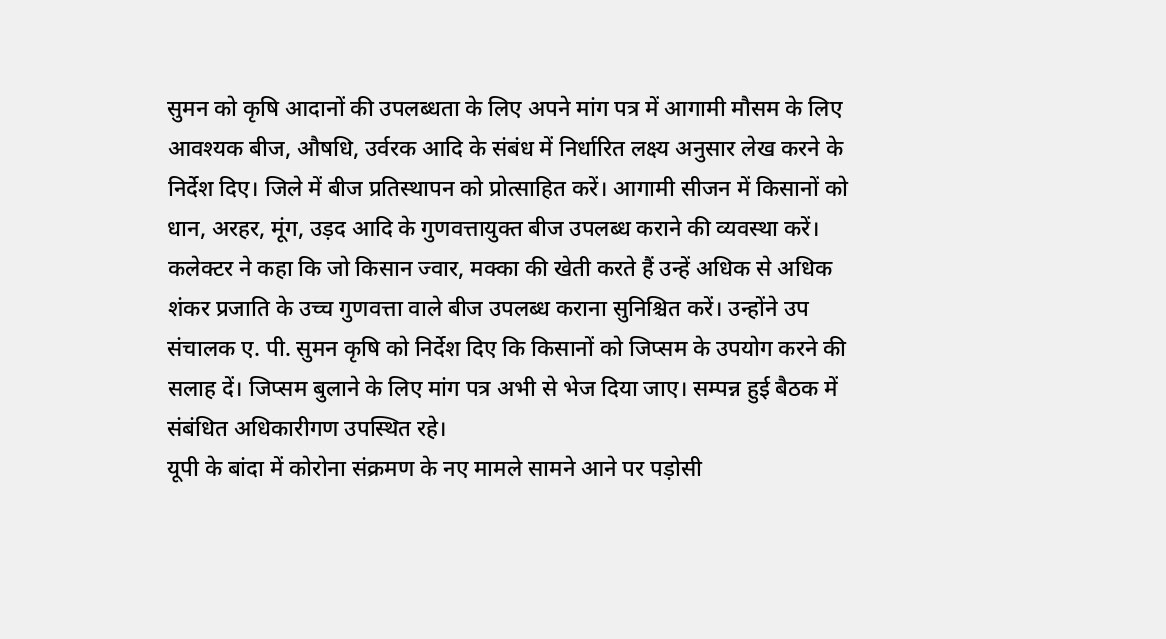सुमन को कृषि आदानों की उपलब्धता के लिए अपने मांग पत्र में आगामी मौसम के लिए आवश्यक बीज, औषधि, उर्वरक आदि के संबंध में निर्धारित लक्ष्य अनुसार लेख करने के निर्देश दिए। जिले में बीज प्रतिस्थापन को प्रोत्साहित करें। आगामी सीजन में किसानों को धान, अरहर, मूंग, उड़द आदि के गुणवत्तायुक्त बीज उपलब्ध कराने की व्यवस्था करें।
कलेक्टर ने कहा कि जो किसान ज्वार, मक्का की खेती करते हैं उन्हें अधिक से अधिक शंकर प्रजाति के उच्च गुणवत्ता वाले बीज उपलब्ध कराना सुनिश्चित करें। उन्होंने उप संचालक ए. पी. सुमन कृषि को निर्देश दिए कि किसानों को जिप्सम के उपयोग करने की सलाह दें। जिप्सम बुलाने के लिए मांग पत्र अभी से भेज दिया जाए। सम्पन्न हुई बैठक में संबंधित अधिकारीगण उपस्थित रहे।
यूपी के बांदा में कोरोना संक्रमण के नए मामले सामने आने पर पड़ोसी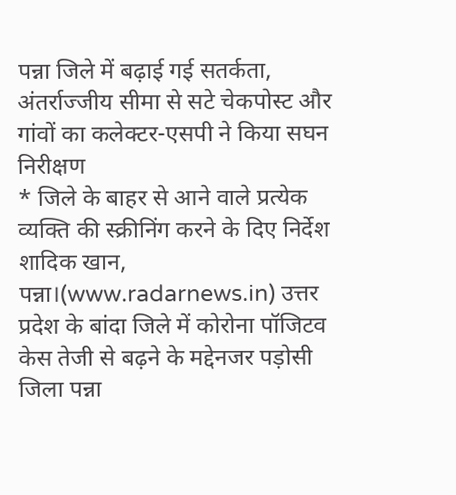पन्ना जिले में बढ़ाई गई सतर्कता, अंतर्राज्जीय सीमा से सटे चेकपोस्ट और गांवों का कलेक्टर-एसपी ने किया सघन निरीक्षण
* जिले के बाहर से आने वाले प्रत्येक व्यक्ति की स्क्रीनिंग करने के दिए निर्देश
शादिक खान, पन्ना।(www.radarnews.in) उत्तर प्रदेश के बांदा जिले में कोरोना पॉजिटव केस तेजी से बढ़ने के मद्देनजर पड़ोसी जिला पन्ना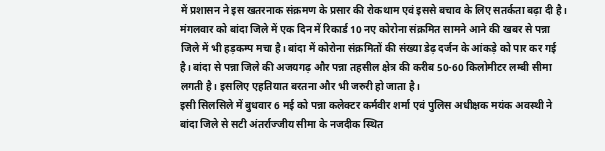में प्रशासन ने इस खतरनाक संक्रमण के प्रसार की रोकथाम एवं इससे बचाव के लिए सतर्कता बढ़ा दी है। मंगलवार को बांदा जिले में एक दिन में रिकार्ड 10 नए कोरोना संक्रमित सामने आने की खबर से पन्ना जिले में भी हड़कम्प मचा है। बांदा में कोरोना संक्रमितों की संख्या डेढ़ दर्जन के आंकड़े को पार कर गई है। बांदा से पन्ना जिले की अजयगढ़ और पन्ना तहसील क्षेत्र की करीब 50-60 किलोमीटर लम्बी सीमा लगती है। इसलिए एहतियात बरतना और भी जरुरी हो जाता है।
इसी सिलसिले में बुधवार 6 मई को पन्ना कलेक्टर कर्मवीर शर्मा एवं पुलिस अधीक्षक मयंक अवस्थी ने बांदा जिले से सटी अंतर्राज्जीय सीमा के नजदीक स्थित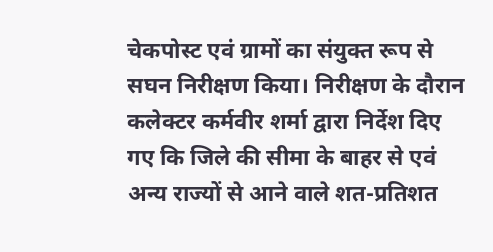चेकपोस्ट एवं ग्रामों का संयुक्त रूप से सघन निरीक्षण किया। निरीक्षण के दौरान कलेक्टर कर्मवीर शर्मा द्वारा निर्देश दिए गए कि जिले की सीमा के बाहर से एवं अन्य राज्यों से आने वाले शत-प्रतिशत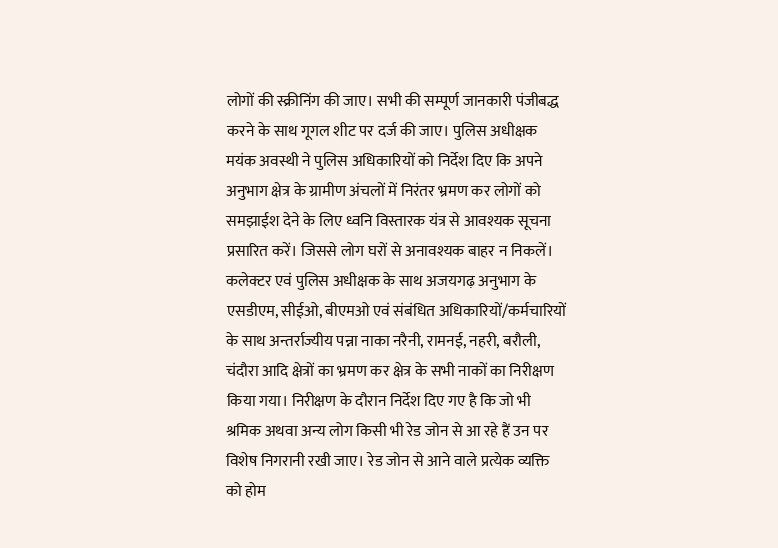लोगों की स्क्रीनिंग की जाए। सभी की सम्पूर्ण जानकारी पंजीबद्ध करने के साथ गूगल शीट पर दर्ज की जाए। पुलिस अधीक्षक मयंक अवस्थी ने पुलिस अधिकारियों को निर्देश दिए कि अपने अनुभाग क्षेत्र के ग्रामीण अंचलों में निरंतर भ्रमण कर लोगों को समझाईश देने के लिए ध्वनि विस्तारक यंत्र से आवश्यक सूचना प्रसारित करें। जिससे लोग घरों से अनावश्यक बाहर न निकलें।
कलेक्टर एवं पुलिस अधीक्षक के साथ अजयगढ़ अनुभाग के एसडीएम, सीईओ, बीएमओ एवं संबंधित अधिकारियों/कर्मचारियों के साथ अन्तर्राज्यीय पन्ना नाका नरैनी, रामनई, नहरी, बरौली, चंदौरा आदि क्षेत्रों का भ्रमण कर क्षेत्र के सभी नाकों का निरीक्षण किया गया। निरीक्षण के दौरान निर्देश दिए गए है कि जो भी श्रमिक अथवा अन्य लोग किसी भी रेड जोन से आ रहे हैं उन पर विशेष निगरानी रखी जाए। रेड जोन से आने वाले प्रत्येक व्यक्ति को होम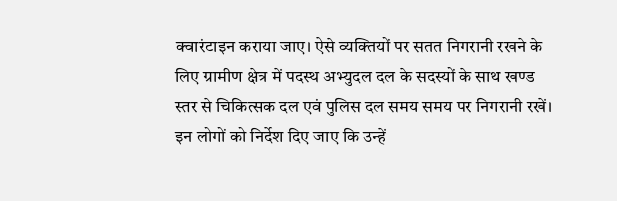क्वारंटाइन कराया जाए। ऐसे व्यक्तियों पर सतत निगरानी रखने के लिए ग्रामीण क्षेत्र में पदस्थ अभ्युदल दल के सदस्यों के साथ खण्ड स्तर से चिकित्सक दल एवं पुलिस दल समय समय पर निगरानी रखें। इन लोगों को निर्देश दिए जाए कि उन्हें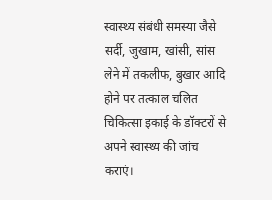स्वास्थ्य संबंधी समस्या जैसे सर्दी, जुखाम, खांसी, सांस लेने में तकलीफ, बुखार आदि होने पर तत्काल चलित चिकित्सा इकाई के डॉक्टरों से अपने स्वास्थ्य की जांच कराएं।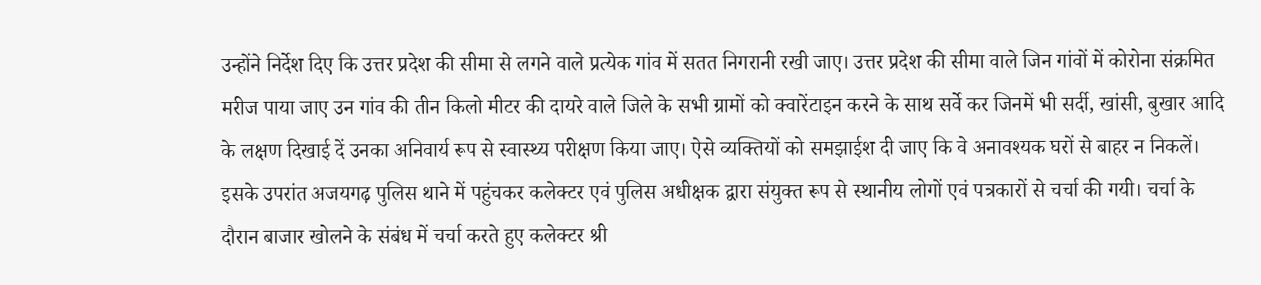उन्होंने निर्देश दिए कि उत्तर प्रदेश की सीमा से लगने वाले प्रत्येक गांव में सतत निगरानी रखी जाए। उत्तर प्रदेश की सीमा वाले जिन गांवों में कोरोना संक्रमित मरीज पाया जाए उन गांव की तीन किलो मीटर की दायरे वाले जिले के सभी ग्रामों को क्वारेंटाइन करने के साथ सर्वे कर जिनमें भी सर्दी, खांसी, बुखार आदि के लक्षण दिखाई दें उनका अनिवार्य रूप से स्वास्थ्य परीक्षण किया जाए। ऐसे व्यक्तियों को समझाईश दी जाए कि वे अनावश्यक घरों से बाहर न निकलें।
इसके उपरांत अजयगढ़ पुलिस थाने में पहुंचकर कलेक्टर एवं पुलिस अधीक्षक द्वारा संयुक्त रूप से स्थानीय लोगों एवं पत्रकारों से चर्चा की गयी। चर्चा के दौरान बाजार खोलने के संबंध में चर्चा करते हुए कलेक्टर श्री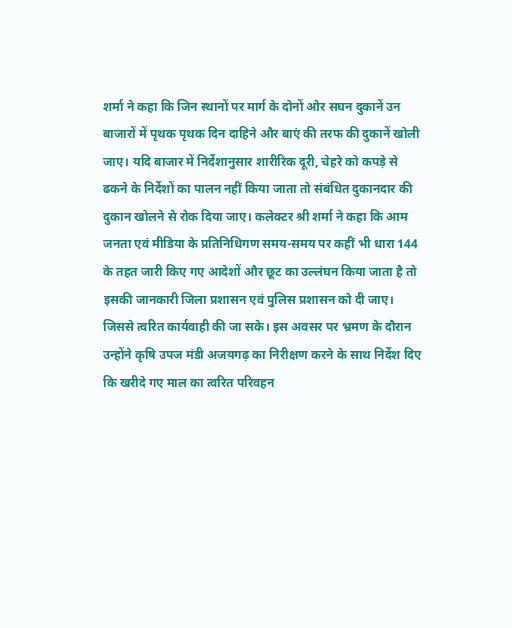शर्मा ने कहा कि जिन स्थानों पर मार्ग के दोनों ओर सघन दुकानें उन बाजारों में पृथक पृथक दिन दाहिने और बाएं की तरफ की दुकानें खोली जाए। यदि बाजार में निर्देशानुसार शारीरिक दूरी, चेहरे को कपड़े से ढकने के निर्देशों का पालन नहीं किया जाता तो संबंधित दुकानदार की दुकान खोलने से रोक दिया जाए। कलेक्टर श्री शर्मा ने कहा कि आम जनता एवं मीडिया के प्रतिनिधिगण समय-समय पर कहीं भी धारा 144 के तहत जारी किए गए आदेशों और छूट का उल्लंघन किया जाता है तो इसकी जानकारी जिला प्रशासन एवं पुलिस प्रशासन को दी जाए। जिससे त्वरित कार्यवाही की जा सके। इस अवसर पर भ्रमण के दौरान उन्होंने कृषि उपज मंडी अजयगढ़ का निरीक्षण करने के साथ निर्देश दिए कि खरीदे गए माल का त्वरित परिवहन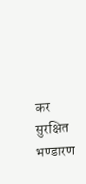कर सुरक्षित भण्डारण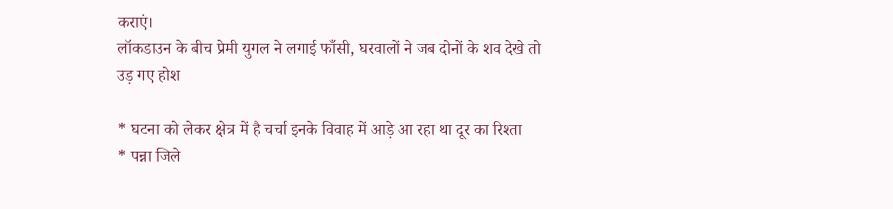कराएं।
लॉकडाउन के बीच प्रेमी युगल ने लगाई फाँसी, घरवालों ने जब दोनों के शव देखे तो उड़ गए होश

* घटना को लेकर क्षेत्र में है चर्चा इनके विवाह में आड़े आ रहा था दूर का रिश्ता
* पन्ना जिले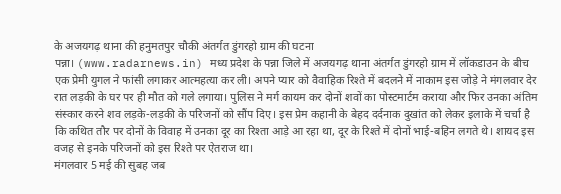के अजयगढ़ थाना की हनुमतपुर चौकी अंतर्गत डुंगरहो ग्राम की घटना
पन्ना। (www.radarnews.in) मध्य प्रदेश के पन्ना जिले में अजयगढ़ थाना अंतर्गत डुंगरहो ग्राम में लॉकडाउन के बीच एक प्रेमी युगल ने फांसी लगाकर आत्महत्या कर ली। अपने प्यार को वैवाहिक रिश्ते में बदलने में नाकाम इस जोड़े ने मंगलवार देर रात लड़की के घर पर ही मौत को गले लगाया। पुलिस ने मर्ग कायम कर दोनों शवों का पोस्टमार्टम कराया और फिर उनका अंतिम संस्कार करने शव लड़के-लड़की के परिजनों को सौंप दिए। इस प्रेम कहानी के बेहद दर्दनाक दुखांत को लेकर इलाके में चर्चा है कि कथित तौर पर दोनों के विवाह में उनका दूर का रिश्ता आड़े आ रहा था, दूर के रिश्ते में दोनों भाई-बहिन लगते थे। शायद इस वजह से इनके परिजनों को इस रिश्ते पर ऐतराज था।
मंगलवार 5 मई की सुबह जब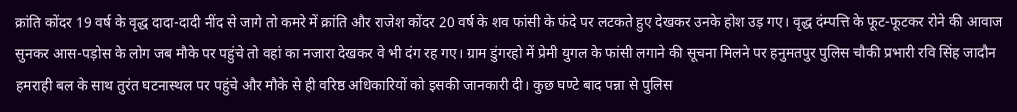क्रांति कोंदर 19 वर्ष के वृद्ध दादा-दादी नींद से जागे तो कमरे में क्रांति और राजेश कोंदर 20 वर्ष के शव फांसी के फंदे पर लटकते हुए देखकर उनके होश उड़ गए। वृद्ध दंम्पत्ति के फूट-फूटकर रोने की आवाज सुनकर आस-पड़ोस के लोग जब मौके पर पहुंचे तो वहां का नजारा देखकर वे भी दंग रह गए। ग्राम डुंगरहो में प्रेमी युगल के फांसी लगाने की सूचना मिलने पर हनुमतपुर पुलिस चौकी प्रभारी रवि सिंह जादौन हमराही बल के साथ तुरंत घटनास्थल पर पहुंचे और मौके से ही वरिष्ठ अधिकारियों को इसकी जानकारी दी। कुछ घण्टे बाद पन्ना से पुलिस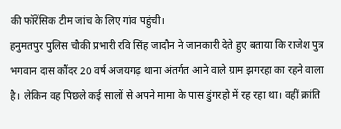की फॉरेंसिक टीम जांच के लिए गांव पहुंची।
हनुमतपुर पुलिस चौकी प्रभारी रवि सिंह जादौन ने जानकारी देते हुए बताया कि राजेश पुत्र भगवान दास कौंदर 20 वर्ष अजयगढ़ थाना अंतर्गत आने वाले ग्राम झगरहा का रहने वाला है। लेकिन वह पिछले कई सालों से अपने मामा के पास डुंगरहो में रह रहा था। वहीं क्रांति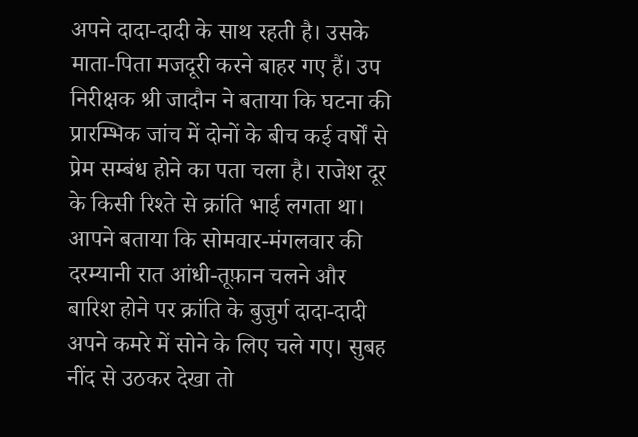अपने दादा-दादी के साथ रहती है। उसके माता-पिता मजदूरी करने बाहर गए हैं। उप निरीक्षक श्री जादौन ने बताया कि घटना की प्रारम्भिक जांच में दोनों के बीच कई वर्षों से प्रेम सम्बंध होने का पता चला है। राजेश दूर के किसी रिश्ते से क्रांति भाई लगता था। आपने बताया कि सोमवार-मंगलवार की दरम्यानी रात आंधी-तूफ़ान चलने और बारिश होने पर क्रांति के बुजुर्ग दादा-दादी अपने कमरे में सोने के लिए चले गए। सुबह नींद से उठकर देखा तो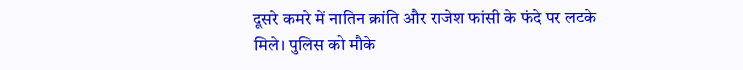दूसरे कमरे में नातिन क्रांति और राजेश फांसी के फंदे पर लटके मिले। पुलिस को मौके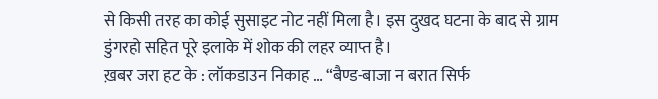से किसी तरह का कोई सुसाइट नोट नहीं मिला है। इस दुखद घटना के बाद से ग्राम डुंगरहो सहित पूरे इलाके में शोक की लहर व्याप्त है।
ख़बर जरा हट के : लॉकडाउन निकाह … “बैण्ड-बाजा न बरात सिर्फ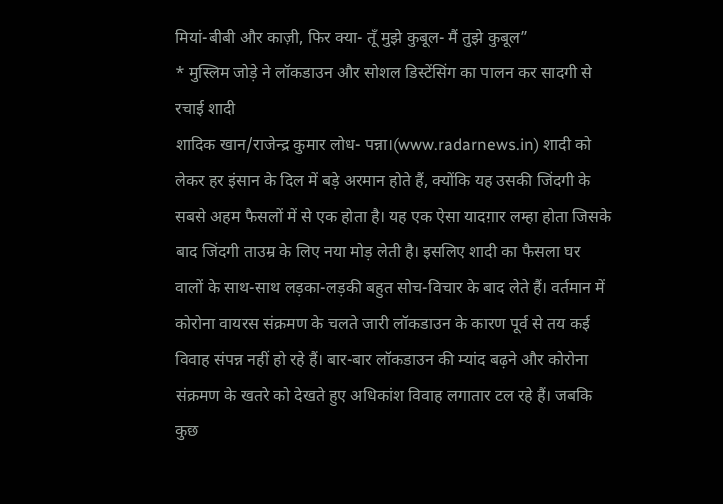मियां-बीबी और काज़ी, फिर क्या- तूँ मुझे कुबूल- मैं तुझे कुबूल”
* मुस्लिम जोड़े ने लॉकडाउन और सोशल डिस्टेंसिंग का पालन कर सादगी से रचाई शादी
शादिक खान/राजेन्द्र कुमार लोध- पन्ना।(www.radarnews.in) शादी को लेकर हर इंसान के दिल में बड़े अरमान होते हैं, क्योंकि यह उसकी जिंदगी के सबसे अहम फैसलों में से एक होता है। यह एक ऐसा यादग़ार लम्हा होता जिसके बाद जिंदगी ताउम्र के लिए नया मोड़ लेती है। इसलिए शादी का फैसला घर वालों के साथ-साथ लड़का-लड़की बहुत सोच-विचार के बाद लेते हैं। वर्तमान में कोरोना वायरस संक्रमण के चलते जारी लॉकडाउन के कारण पूर्व से तय कई विवाह संपन्न नहीं हो रहे हैं। बार-बार लॉकडाउन की म्यांद बढ़ने और कोरोना संक्रमण के खतरे को देखते हुए अधिकांश विवाह लगातार टल रहे हैं। जबकि कुछ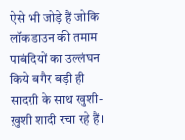ऐसे भी जोड़े हैं जोकि लॉकडाउन की तमाम पाबंदियों का उल्लंघन किये बगैर बड़ी ही सादग़ी के साथ खुशी-ख़ुशी शादी रचा रहे हैं।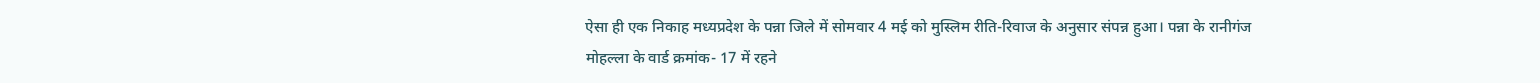ऐसा ही एक निकाह मध्यप्रदेश के पन्ना जिले में सोमवार 4 मई को मुस्लिम रीति-रिवाज के अनुसार संपन्न हुआ। पन्ना के रानीगंज मोहल्ला के वार्ड क्रमांक- 17 में रहने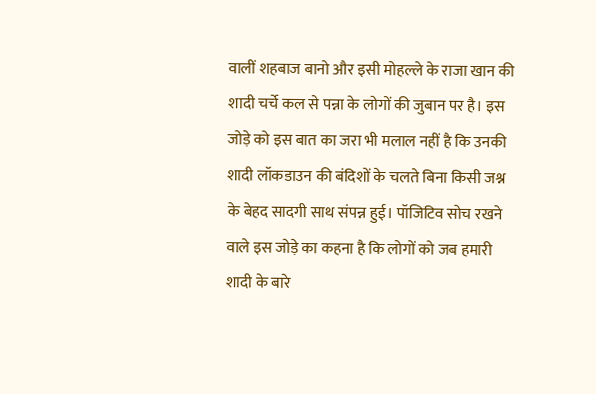वालीं शहबाज बानो और इसी मोहल्ले के राजा खान की शादी चर्चे कल से पन्ना के लोगों की जुबान पर है। इस जोड़े को इस बात का जरा भी मलाल नहीं है कि उनकी शादी लॉकडाउन की बंदिशों के चलते बिना किसी जश्न के बेहद सादगी साथ संपन्न हुई। पॉजिटिव सोच रखने वाले इस जोड़े का कहना है कि लोगों को जब हमारी शादी के बारे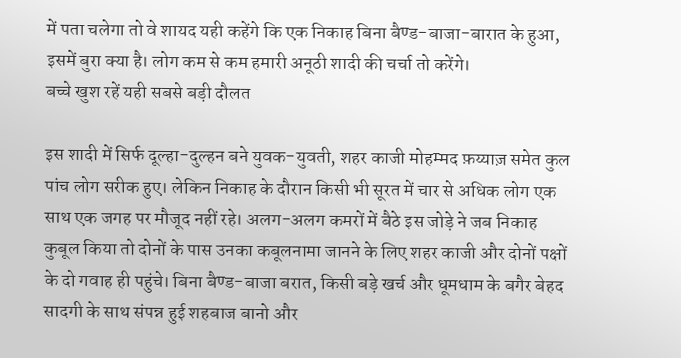में पता चलेगा तो वे शायद यही कहेंगे कि एक निकाह बिना बैण्ड-बाजा-बारात के हुआ, इसमें बुरा क्या है। लोग कम से कम हमारी अनूठी शादी की चर्चा तो करेंगे।
बच्चे खुश रहें यही सबसे बड़ी दौलत

इस शादी में सिर्फ दूल्हा-दुल्हन बने युवक-युवती, शहर काजी मोहम्मद फ़य्याज़ समेत कुल पांच लोग सरीक हुए। लेकिन निकाह के दौरान किसी भी सूरत में चार से अधिक लोग एक साथ एक जगह पर मौजूद नहीं रहे। अलग-अलग कमरों में बैठे इस जोड़े ने जब निकाह कुबूल किया तो दोनों के पास उनका कबूलनामा जानने के लिए शहर काजी और दोनों पक्षों के दो गवाह ही पहुंचे। बिना बैण्ड-बाजा बरात, किसी बड़े खर्च और धूमधाम के बगैर बेहद सादगी के साथ संपन्न हुई शहबाज बानो और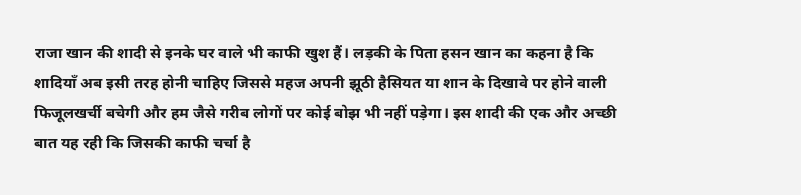राजा खान की शादी से इनके घर वाले भी काफी खुश हैं। लड़की के पिता हसन खान का कहना है कि शादियाँ अब इसी तरह होनी चाहिए जिससे महज अपनी झूठी हैसियत या शान के दिखावे पर होने वाली फिजूलखर्ची बचेगी और हम जैसे गरीब लोगों पर कोई बोझ भी नहीं पड़ेगा। इस शादी की एक और अच्छी बात यह रही कि जिसकी काफी चर्चा है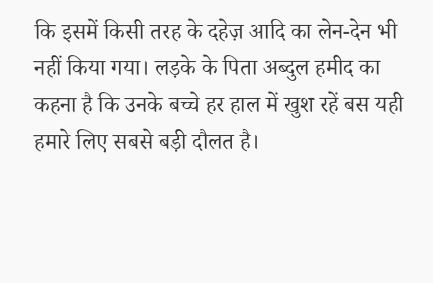कि इसमें किसी तरह के दहेज़ आदि का लेन-देन भी नहीं किया गया। लड़के के पिता अब्दुल हमीद का कहना है कि उनके बच्चे हर हाल में खुश रहें बस यही हमारे लिए सबसे बड़ी दौलत है।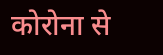कोरोना से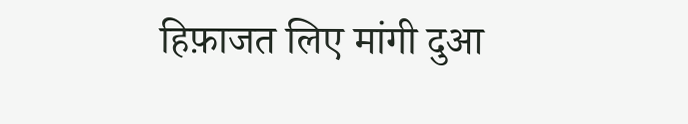हिफ़ाजत लिए मांगी दुआ